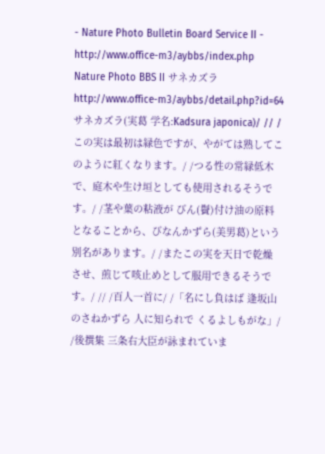- Nature Photo Bulletin Board Service II - http://www.office-m3/aybbs/index.php Nature Photo BBS II サネカズラ http://www.office-m3/aybbs/detail.php?id=64 サネカズラ(実葛 学名:Kadsura japonica)/ // /この実は最初は緑色ですが、やがては熟してこのように紅くなります。/ /つる性の常緑低木で、庭木や生け垣としても使用されるそうです。/ /茎や葉の粘液が びん(鬢)付け油の原料となることから、びなんかずら(美男葛)という別名があります。/ /またこの実を天日で乾燥させ、煎じて咳止めとして服用できるそうです。/ // /百人一首に/ /「名にし負はば 逢坂山のさねかずら 人に知られで くるよしもがな」/ /後撰集 三条右大臣が詠まれていま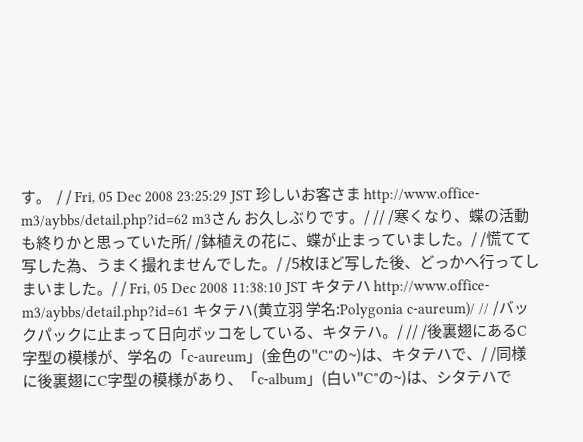す。  / / Fri, 05 Dec 2008 23:25:29 JST 珍しいお客さま http://www.office-m3/aybbs/detail.php?id=62 m3さん お久しぶりです。/ // /寒くなり、蝶の活動も終りかと思っていた所/ /鉢植えの花に、蝶が止まっていました。/ /慌てて写した為、うまく撮れませんでした。/ /5枚ほど写した後、どっかへ行ってしまいました。/ / Fri, 05 Dec 2008 11:38:10 JST キタテハ http://www.office-m3/aybbs/detail.php?id=61 キタテハ(黄立羽 学名:Polygonia c-aureum)/ // /バックパックに止まって日向ボッコをしている、キタテハ。/ // /後裏翅にあるC字型の模様が、学名の「c-aureum」(金色の"C"の~)は、キタテハで、/ /同様に後裏翅にC字型の模様があり、「c-album」(白い"C"の~)は、シタテハで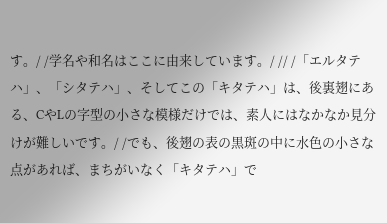す。/ /学名や和名はここに由来しています。/ // /「エルタテハ」、「シタテハ」、そしてこの「キタテハ」は、後裏翅にある、CやLの字型の小さな模様だけでは、素人にはなかなか見分けが難しいです。/ /でも、後翅の表の黒斑の中に水色の小さな点があれば、まちがいなく「キタテハ」で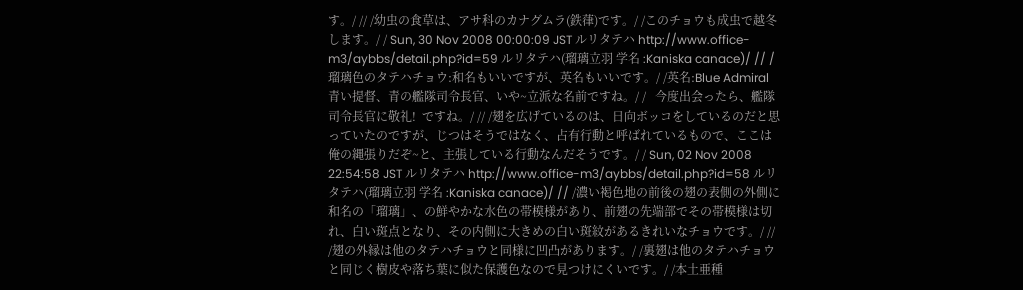す。/ // /幼虫の食草は、アサ科のカナグムラ(鉄葎)です。/ /このチョウも成虫で越冬します。/ / Sun, 30 Nov 2008 00:00:09 JST ルリタテハ http://www.office-m3/aybbs/detail.php?id=59 ルリタテハ(瑠璃立羽 学名 :Kaniska canace)/ // /瑠璃色のタテハチョウ:和名もいいですが、英名もいいです。/ /英名:Blue Admiral 青い提督、青の艦隊司令長官、いや~立派な名前ですね。/ /   今度出会ったら、艦隊司令長官に敬礼!  ですね。/ // /翅を広げているのは、日向ボッコをしているのだと思っていたのですが、じつはそうではなく、占有行動と呼ばれているもので、ここは俺の縄張りだぞ~と、主張している行動なんだそうです。/ / Sun, 02 Nov 2008 22:54:58 JST ルリタテハ http://www.office-m3/aybbs/detail.php?id=58 ルリタテハ(瑠璃立羽 学名 :Kaniska canace)/ // /濃い褐色地の前後の翅の表側の外側に和名の「瑠璃」、の鮮やかな水色の帯模様があり、前翅の先端部でその帯模様は切れ、白い斑点となり、その内側に大きめの白い斑紋があるきれいなチョウです。/ // /翅の外縁は他のタテハチョウと同様に凹凸があります。/ /裏翅は他のタテハチョウと同じく樹皮や落ち葉に似た保護色なので見つけにくいです。/ /本土亜種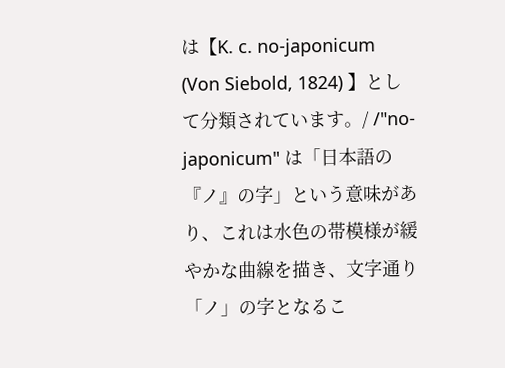は【K. c. no-japonicum (Von Siebold, 1824) 】として分類されています。/ /"no-japonicum" は「日本語の『ノ』の字」という意味があり、これは水色の帯模様が緩やかな曲線を描き、文字通り「ノ」の字となるこ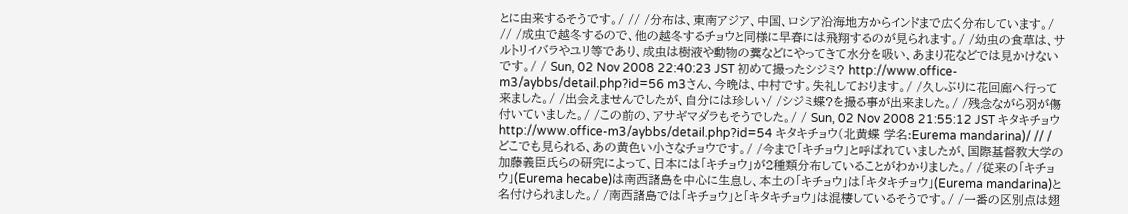とに由来するそうです。/ // /分布は、東南アジア、中国、ロシア沿海地方からインドまで広く分布しています。/ // /成虫で越冬するので、他の越冬するチョウと同様に早春には飛翔するのが見られます。/ /幼虫の食草は、サルトリイバラやユリ等であり、成虫は樹液や動物の糞などにやってきて水分を吸い、あまり花などでは見かけないです。/ / Sun, 02 Nov 2008 22:40:23 JST 初めて撮ったシジミ? http://www.office-m3/aybbs/detail.php?id=56 m3さん、今晩は、中村です。失礼しております。/ /久しぶりに花回廊へ行って来ました。/ /出会えませんでしたが、自分には珍しい/ /シジミ蝶?を撮る事が出来ました。/ /残念ながら羽が傷付いていました。/ /この前の、アサギマダラもそうでした。/ / Sun, 02 Nov 2008 21:55:12 JST キタキチョウ http://www.office-m3/aybbs/detail.php?id=54 キタキチョウ(北黄蝶 学名:Eurema mandarina)/ // /どこでも見られる、あの黄色い小さなチョウです。/ /今まで「キチョウ」と呼ばれていましたが、国際基督教大学の加藤義臣氏らの研究によって、日本には「キチョウ」が2種類分布していることがわかりました。/ /従来の「キチョウ」(Eurema hecabe)は南西諸島を中心に生息し、本土の「キチョウ」は「キタキチョウ」(Eurema mandarina)と名付けられました。/ /南西諸島では「キチョウ」と「キタキチョウ」は混棲しているそうです。/ /一番の区別点は翅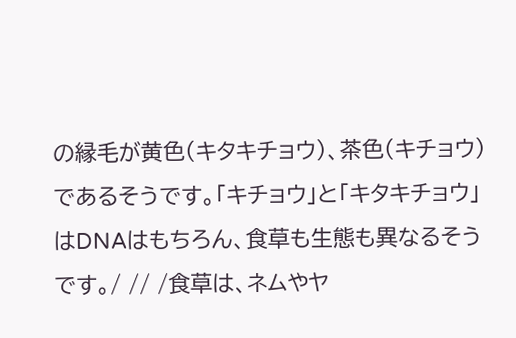の縁毛が黄色(キタキチョウ)、茶色(キチョウ)であるそうです。「キチョウ」と「キタキチョウ」はDNAはもちろん、食草も生態も異なるそうです。/ // /食草は、ネムやヤ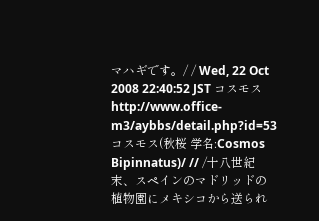マハギです。/ / Wed, 22 Oct 2008 22:40:52 JST コスモス http://www.office-m3/aybbs/detail.php?id=53 コスモス(秋桜 学名:Cosmos Bipinnatus)/ // /十八世紀末、スペインのマドリッドの植物園にメキシコから送られ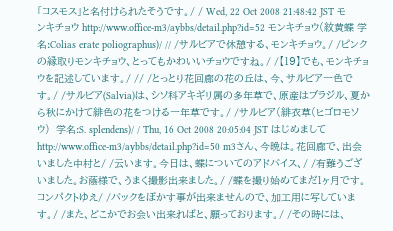「コスモス」と名付けられたそうです。/ / Wed, 22 Oct 2008 21:48:42 JST モンキチョウ http://www.office-m3/aybbs/detail.php?id=52 モンキチョウ(紋黄蝶 学名:Colias erate poliographus)/ // /サルビアで休憩する、モンキチョウ。/ /ピンクの縁取りモンキチョウ、とってもかわいいチョウですね。/ /【19】でも、モンキチョウを記述しています。/ // /とっとり花回廊の花の丘は、今、サルビア一色です。/ /サルビア(Salvia)は、シソ科アキギリ属の多年草で、原産はブラジル、夏から秋にかけて緋色の花をつける一年草です。/ /サルビア(緋衣草(ヒゴロモソウ)  学名:S. splendens)/ / Thu, 16 Oct 2008 20:05:04 JST はじめまして http://www.office-m3/aybbs/detail.php?id=50 m3さん、今晩は。花回廊で、出会いました中村と/ /云います。今日は、蝶についてのアドバイス、/ /有難うございました。お蔭様で、うまく撮影出来ました。/ /蝶を撮り始めてまだ1ヶ月です。コンパクトゆえ/ /バックをぼかす事が出来ませんので、加工用に写しています。/ /また、どこかでお会い出来ればと、願っております。/ /その時には、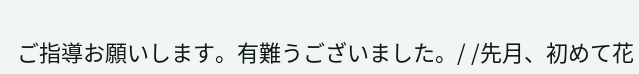ご指導お願いします。有難うございました。/ /先月、初めて花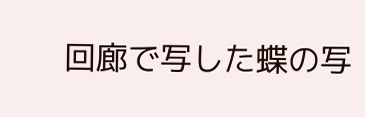回廊で写した蝶の写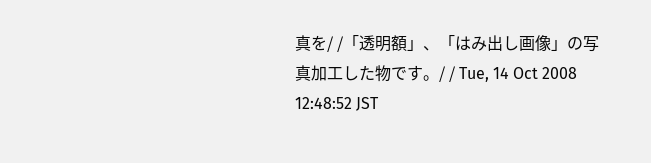真を/ /「透明額」、「はみ出し画像」の写真加工した物です。/ / Tue, 14 Oct 2008 12:48:52 JST